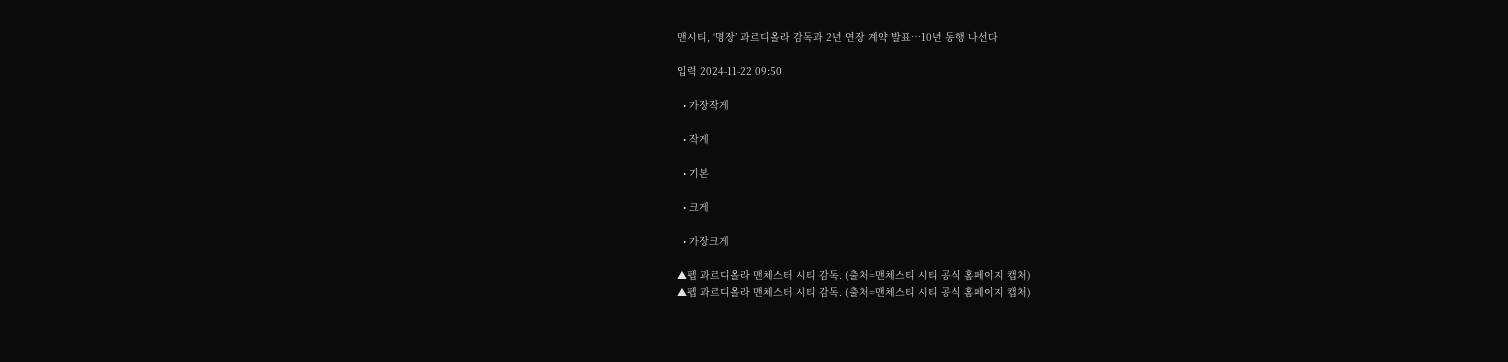맨시티, ‘명장’ 과르디올라 감독과 2년 연장 계약 발표…10년 동행 나선다

입력 2024-11-22 09:50

  • 가장작게

  • 작게

  • 기본

  • 크게

  • 가장크게

▲펩 과르디올라 맨체스터 시티 감독. (출처=맨체스티 시티 공식 홈페이지 캡처)
▲펩 과르디올라 맨체스터 시티 감독. (출처=맨체스티 시티 공식 홈페이지 캡처)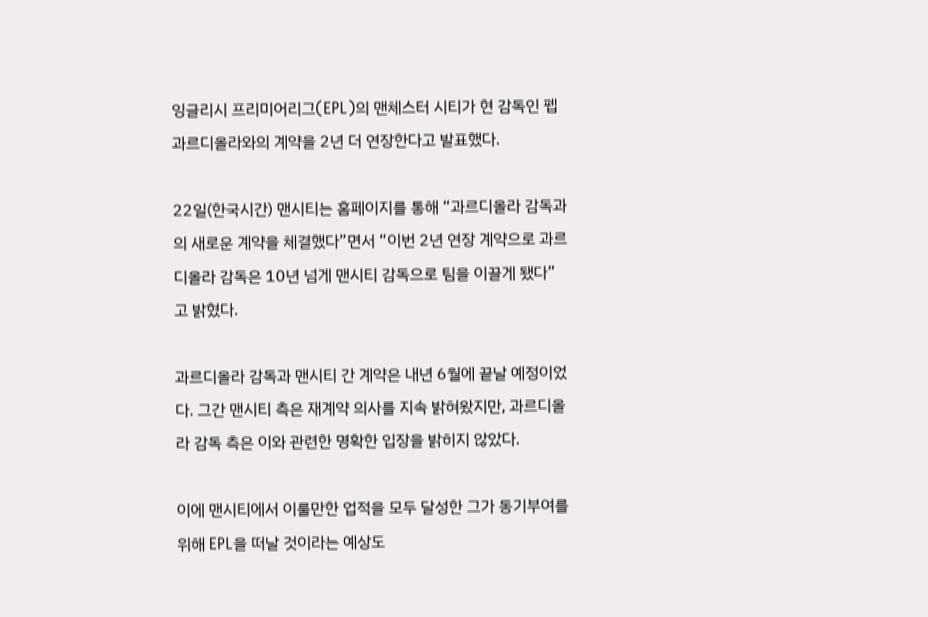잉글리시 프리미어리그(EPL)의 맨체스터 시티가 현 감독인 펩 과르디올라와의 계약을 2년 더 연장한다고 발표했다.

22일(한국시간) 맨시티는 홈페이지를 통해 “과르디올라 감독과의 새로운 계약을 체결했다”면서 “이번 2년 연장 계약으로 과르디올라 감독은 10년 넘게 맨시티 감독으로 팀을 이끌게 됐다”고 밝혔다.

과르디올라 감독과 맨시티 간 계약은 내년 6월에 끝날 예정이었다. 그간 맨시티 측은 재계약 의사를 지속 밝혀왔지만, 과르디올라 감독 측은 이와 관련한 명확한 입장을 밝히지 않았다.

이에 맨시티에서 이룰만한 업적을 모두 달성한 그가 동기부여를 위해 EPL을 떠날 것이라는 예상도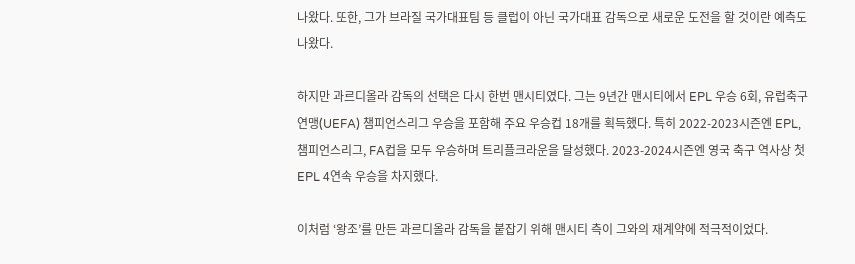나왔다. 또한, 그가 브라질 국가대표팀 등 클럽이 아닌 국가대표 감독으로 새로운 도전을 할 것이란 예측도 나왔다.

하지만 과르디올라 감독의 선택은 다시 한번 맨시티였다. 그는 9년간 맨시티에서 EPL 우승 6회, 유럽축구연맹(UEFA) 챔피언스리그 우승을 포함해 주요 우승컵 18개를 획득했다. 특히 2022-2023시즌엔 EPL, 챔피언스리그, FA컵을 모두 우승하며 트리플크라운을 달성했다. 2023-2024시즌엔 영국 축구 역사상 첫 EPL 4연속 우승을 차지했다.

이처럼 ‘왕조’를 만든 과르디올라 감독을 붙잡기 위해 맨시티 측이 그와의 재계약에 적극적이었다.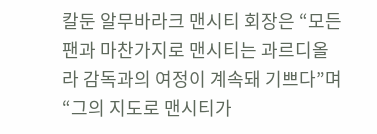칼둔 알무바라크 맨시티 회장은 “모든 팬과 마찬가지로 맨시티는 과르디올라 감독과의 여정이 계속돼 기쁘다”며 “그의 지도로 맨시티가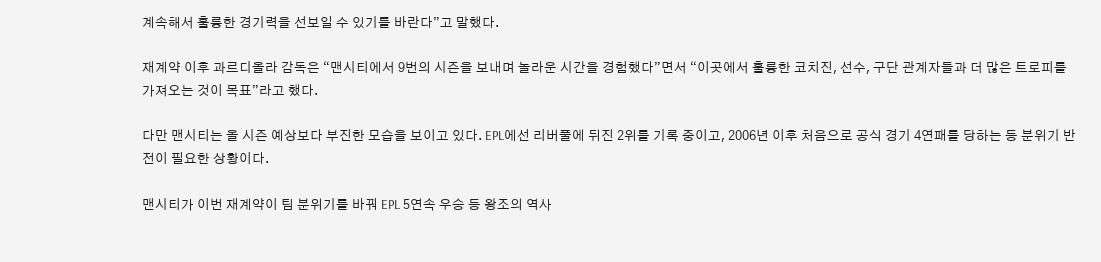계속해서 훌륭한 경기력을 선보일 수 있기를 바란다”고 말했다.

재계약 이후 과르디올라 감독은 “맨시티에서 9번의 시즌을 보내며 놀라운 시간을 경험했다”면서 “이곳에서 훌륭한 코치진, 선수, 구단 관계자들과 더 많은 트로피를 가져오는 것이 목표”라고 했다.

다만 맨시티는 올 시즌 예상보다 부진한 모습을 보이고 있다. EPL에선 리버풀에 뒤진 2위를 기록 중이고, 2006년 이후 처음으로 공식 경기 4연패를 당하는 등 분위기 반전이 필요한 상황이다.

맨시티가 이번 재계약이 팀 분위기를 바꿔 EPL 5연속 우승 등 왕조의 역사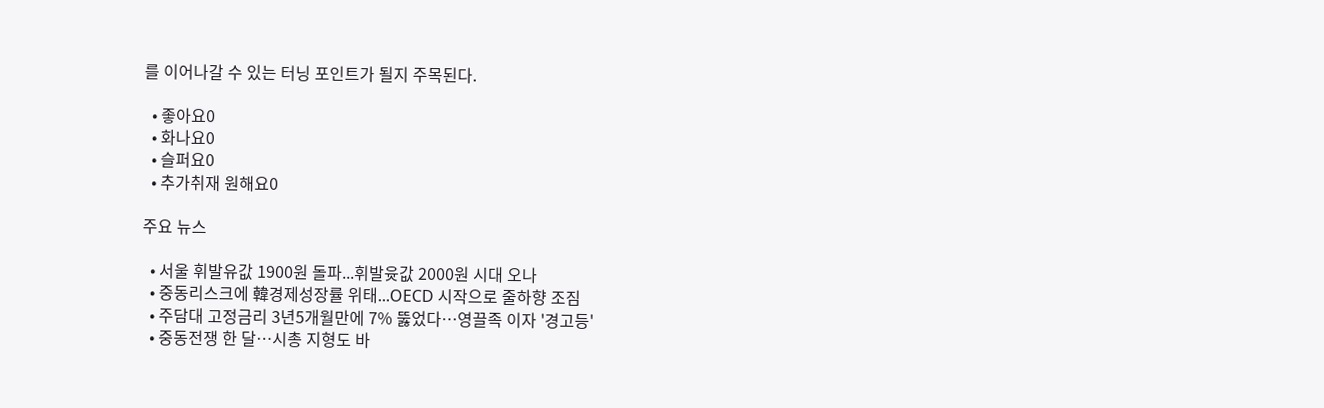를 이어나갈 수 있는 터닝 포인트가 될지 주목된다.

  • 좋아요0
  • 화나요0
  • 슬퍼요0
  • 추가취재 원해요0

주요 뉴스

  • 서울 휘발유값 1900원 돌파...휘발윳값 2000원 시대 오나
  • 중동리스크에 韓경제성장률 위태...OECD 시작으로 줄하향 조짐
  • 주담대 고정금리 3년5개월만에 7% 뚫었다…영끌족 이자 '경고등'
  • 중동전쟁 한 달…시총 지형도 바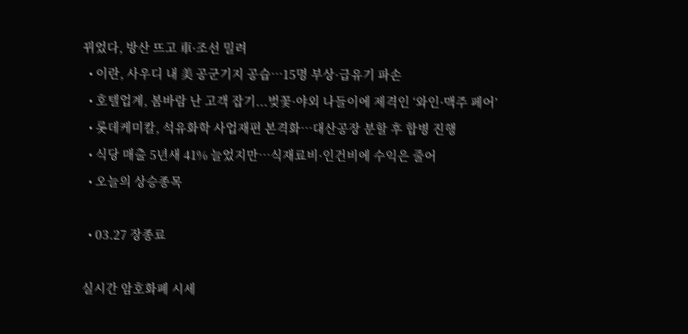뀌었다, 방산 뜨고 車·조선 밀려
  • 이란, 사우디 내 美 공군기지 공습…15명 부상·급유기 파손
  • 호텔업계, 봄바람 난 고객 잡기...벚꽃·야외 나들이에 제격인 ‘와인·맥주 페어’
  • 롯데케미칼, 석유화학 사업재편 본격화…대산공장 분할 후 합병 진행
  • 식당 매출 5년새 41% 늘었지만…식재료비·인건비에 수익은 줄어
  • 오늘의 상승종목

  • 03.27 장종료

실시간 암호화폐 시세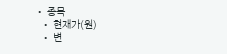• 종목
  • 현재가(원)
  • 변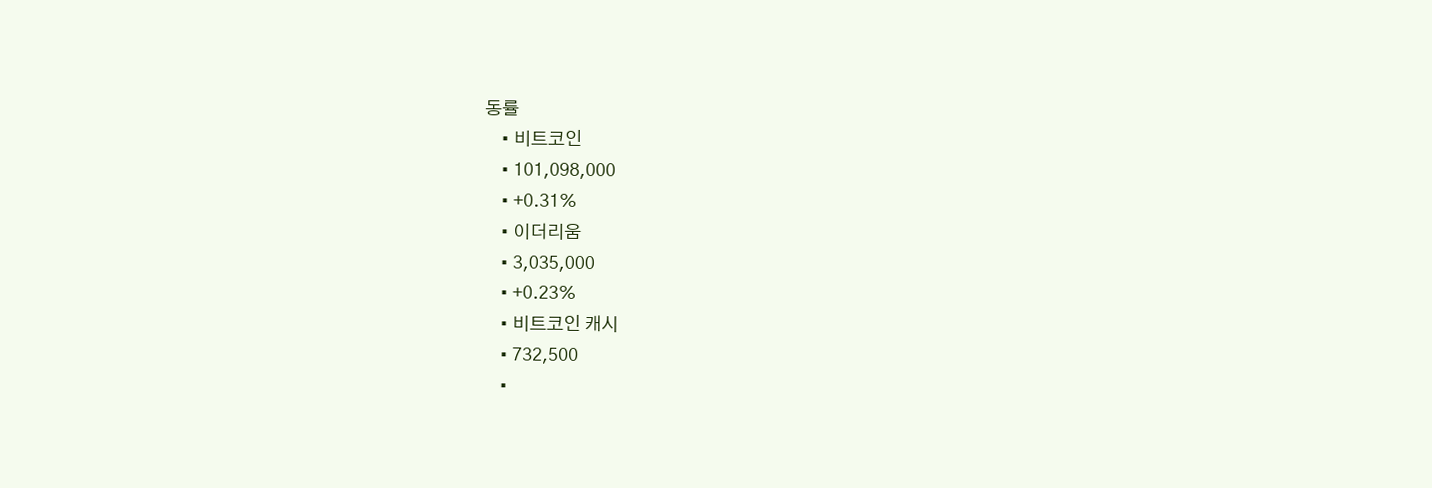동률
    • 비트코인
    • 101,098,000
    • +0.31%
    • 이더리움
    • 3,035,000
    • +0.23%
    • 비트코인 캐시
    • 732,500
    •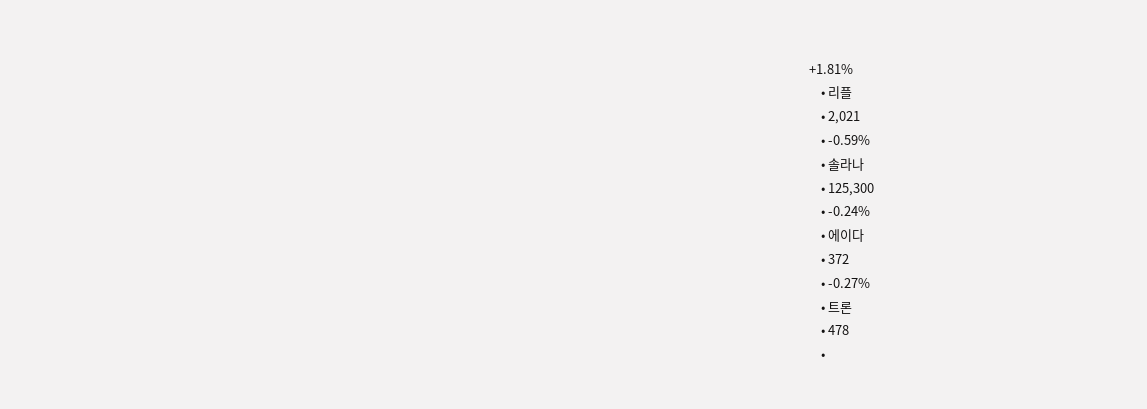+1.81%
    • 리플
    • 2,021
    • -0.59%
    • 솔라나
    • 125,300
    • -0.24%
    • 에이다
    • 372
    • -0.27%
    • 트론
    • 478
    •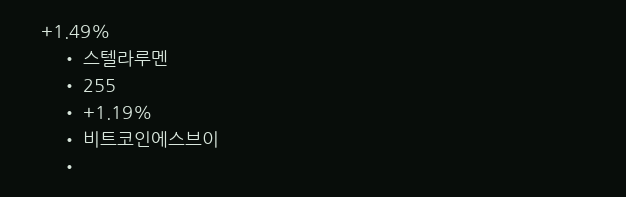+1.49%
    • 스텔라루멘
    • 255
    • +1.19%
    • 비트코인에스브이
    •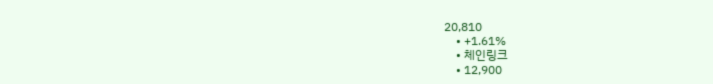20,810
    • +1.61%
    • 체인링크
    • 12,900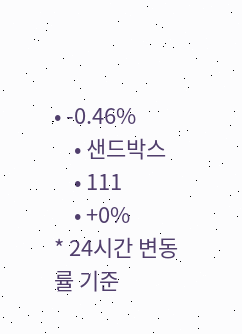• -0.46%
    • 샌드박스
    • 111
    • +0%
* 24시간 변동률 기준